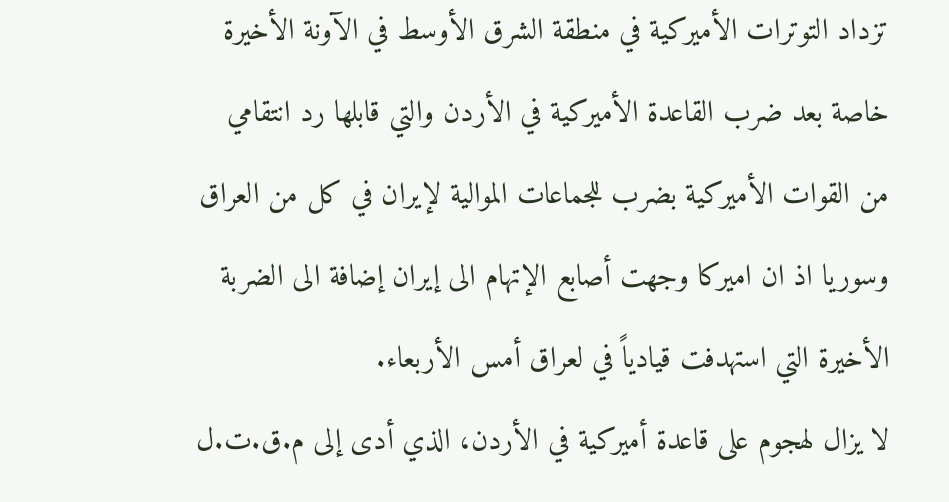تزداد التوترات الأميركية في منطقة الشرق الأوسط في الآونة الأخيرة خاصة بعد ضرب القاعدة الأميركية في الأردن والتي قابلها رد انتقامي من القوات الأميركية بضرب للجماعات الموالية لإيران في كل من العراق وسوريا اذ ان اميركا وجهت أصابع الإتهام الى إيران إضافة الى الضربة الأخيرة التي استهدفت قيادياً في لعراق أمس الأربعاء.
لا يزال لهجوم على قاعدة أميركية في الأردن، الذي أدى إلى م.ق.ت.ل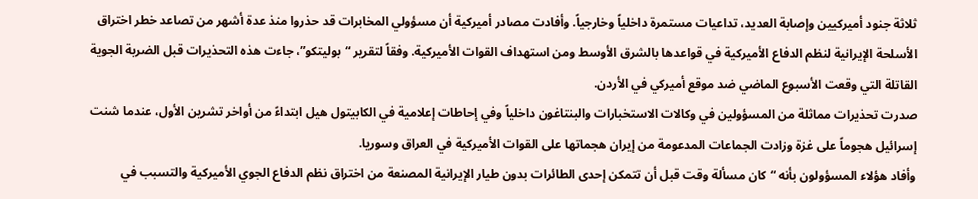ثلاثة جنود أميركيين وإصابة العديد، تداعيات مستمرة داخلياً وخارجياً. وأفادت مصادر أميركية أن مسؤولي المخابرات قد حذروا منذ عدة أشهر من تصاعد خطر اختراق الأسلحة الإيرانية لنظم الدفاع الأميركية في قواعدها بالشرق الأوسط ومن استهداف القوات الأميركية. وفقاً لتقرير “بوليتكو”، جاءت هذه التحذيرات قبل الضربة الجوية القاتلة التي وقعت الأسبوع الماضي ضد موقع أميركي في الأردن.
صدرت تحذيرات مماثلة من المسؤولين في وكالات الاستخبارات والبنتاغون داخلياً وفي إحاطات إعلامية في الكابيتول هيل ابتداءً من أواخر تشرين الأول، عندما شنت إسرائيل هجوماً على غزة وزادت الجماعات المدعومة من إيران هجماتها على القوات الأميركية في العراق وسوريا.
وأفاد هؤلاء المسؤولون بأنه “كان مسألة وقت قبل أن تتمكن إحدى الطائرات بدون طيار الإيرانية المصنعة من اختراق نظم الدفاع الجوي الأميركية والتسبب في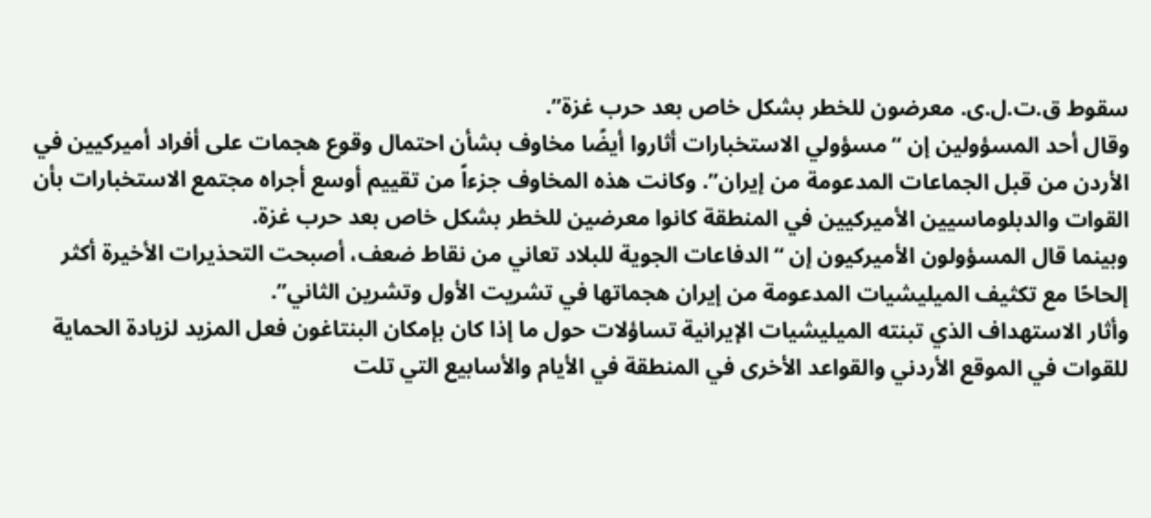سقوط ق.ت.ل.ى. معرضون للخطر بشكل خاص بعد حرب غزة”.
وقال أحد المسؤولين إن “مسؤولي الاستخبارات أثاروا أيضًا مخاوف بشأن احتمال وقوع هجمات على أفراد أميركيين في الأردن من قبل الجماعات المدعومة من إيران”. وكانت هذه المخاوف جزءاً من تقييم أوسع أجراه مجتمع الاستخبارات بأن القوات والدبلوماسيين الأميركيين في المنطقة كانوا معرضين للخطر بشكل خاص بعد حرب غزة.
وبينما قال المسؤولون الأميركيون إن “الدفاعات الجوية للبلاد تعاني من نقاط ضعف، أصبحت التحذيرات الأخيرة أكثر إلحاحًا مع تكثيف الميليشيات المدعومة من إيران هجماتها في تشريت الأول وتشرين الثاني”.
وأثار الاستهداف الذي تبنته الميليشيات الإيرانية تساؤلات حول ما إذا كان بإمكان البنتاغون فعل المزيد لزيادة الحماية للقوات في الموقع الأردني والقواعد الأخرى في المنطقة في الأيام والأسابيع التي تلت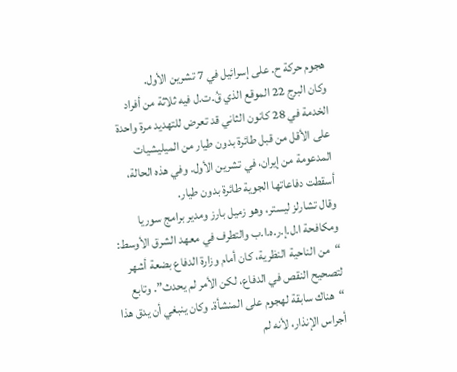هجوم حركة ح. على إسرائيل في 7 تشرين الأول.
وكان البرج 22 الموقع الذي قُ.ت.ل فيه ثلاثة من أفراد الخدمة في 28 كانون الثاني قد تعرض للتهديد مرة واحدة على الأقل من قبل طائرة بدون طيار من الميليشيات المدعومة من إيران، في تشرين الأول. وفي هذه الحالة، أسقطت دفاعاتها الجوية طائرة بدون طيار.
وقال تشارلز ليستر، وهو زميل بارز ومدير برامج سوريا ومكافحة ا.ل.إ.ر.ه.ا.ب والتطرف في معهد الشرق الأوسط: “من الناحية النظرية، كان أمام وزارة الدفاع بضعة أشهر لتصحيح النقص في الدفاع، لكن الأمر لم يحدث”. وتابع “هناك سابقة لهجوم على المنشأة. وكان ينبغي أن يدق هذا أجراس الإنذار، لأنه لم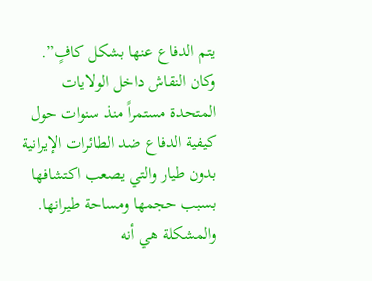يتم الدفاع عنها بشكل كافٍ”.
وكان النقاش داخل الولايات المتحدة مستمراً منذ سنوات حول كيفية الدفاع ضد الطائرات الإيرانية بدون طيار والتي يصعب اكتشافها بسبب حجمها ومساحة طيرانها. والمشكلة هي أنه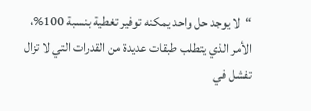“لا يوجد حل واحد يمكنه توفير تغطية بنسبة 100%، الأمر الذي يتطلب طبقات عديدة من القدرات التي لا تزال تفشل في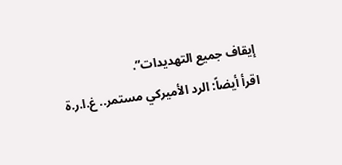إيقاف جميع التهديدات”.
اقرأ أيضاً: الرد الأميركي مستمر.. غ.ا.ر.ة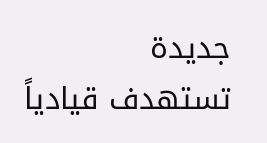جديدة تستهدف قيادياً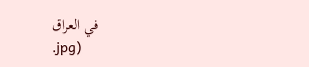في العراق
.jpg)